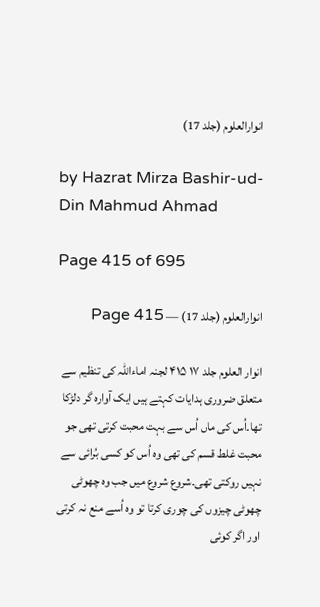انوارالعلوم (جلد 17)

by Hazrat Mirza Bashir-ud-Din Mahmud Ahmad

Page 415 of 695

انوارالعلوم (جلد 17) — Page 415

انوار العلوم جلد ۱۷ ۴۱۵ لجنہ اماءاللہ کی تنظیم سے متعلق ضروری ہدایات کہتے ہیں ایک آوارہ گر دلڑکا تھا۔اُس کی ماں اُس سے بہت محبت کرتی تھی جو محبت غلط قسم کی تھی وہ اُس کو کسی بُرائی سے نہیں روکتی تھی۔شروع شروع میں جب وہ چھوٹی چھوٹی چیزوں کی چوری کرتا تو وہ اُسے منع نہ کرتی اور اگر کوئی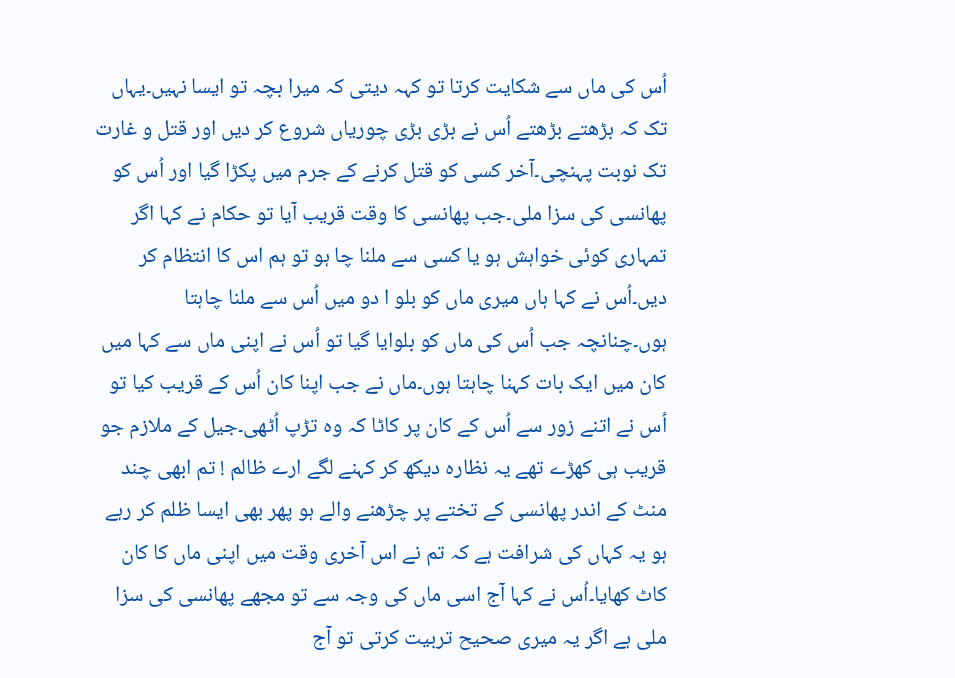اُس کی ماں سے شکایت کرتا تو کہہ دیتی کہ میرا بچہ تو ایسا نہیں۔یہاں تک کہ بڑھتے بڑھتے اُس نے بڑی بڑی چوریاں شروع کر دیں اور قتل و غارت تک نوبت پہنچی۔آخر کسی کو قتل کرنے کے جرم میں پکڑا گیا اور اُس کو پھانسی کی سزا ملی۔جب پھانسی کا وقت قریب آیا تو حکام نے کہا اگر تمہاری کوئی خواہش ہو یا کسی سے ملنا چا ہو تو ہم اس کا انتظام کر دیں۔اُس نے کہا ہاں میری ماں کو بلو ا دو میں اُس سے ملنا چاہتا ہوں۔چنانچہ جب اُس کی ماں کو بلوایا گیا تو اُس نے اپنی ماں سے کہا میں کان میں ایک بات کہنا چاہتا ہوں۔ماں نے جب اپنا کان اُس کے قریب کیا تو اُس نے اتنے زور سے اُس کے کان پر کاٹا کہ وہ تڑپ اُٹھی۔جیل کے ملازم جو قریب ہی کھڑے تھے یہ نظارہ دیکھ کر کہنے لگے ارے ظالم ! تم ابھی چند منٹ کے اندر پھانسی کے تختے پر چڑھنے والے ہو پھر بھی ایسا ظلم کر رہے ہو یہ کہاں کی شرافت ہے کہ تم نے اس آخری وقت میں اپنی ماں کا کان کاٹ کھایا۔اُس نے کہا آج اسی ماں کی وجہ سے تو مجھے پھانسی کی سزا ملی ہے اگر یہ میری صحیح تربیت کرتی تو آج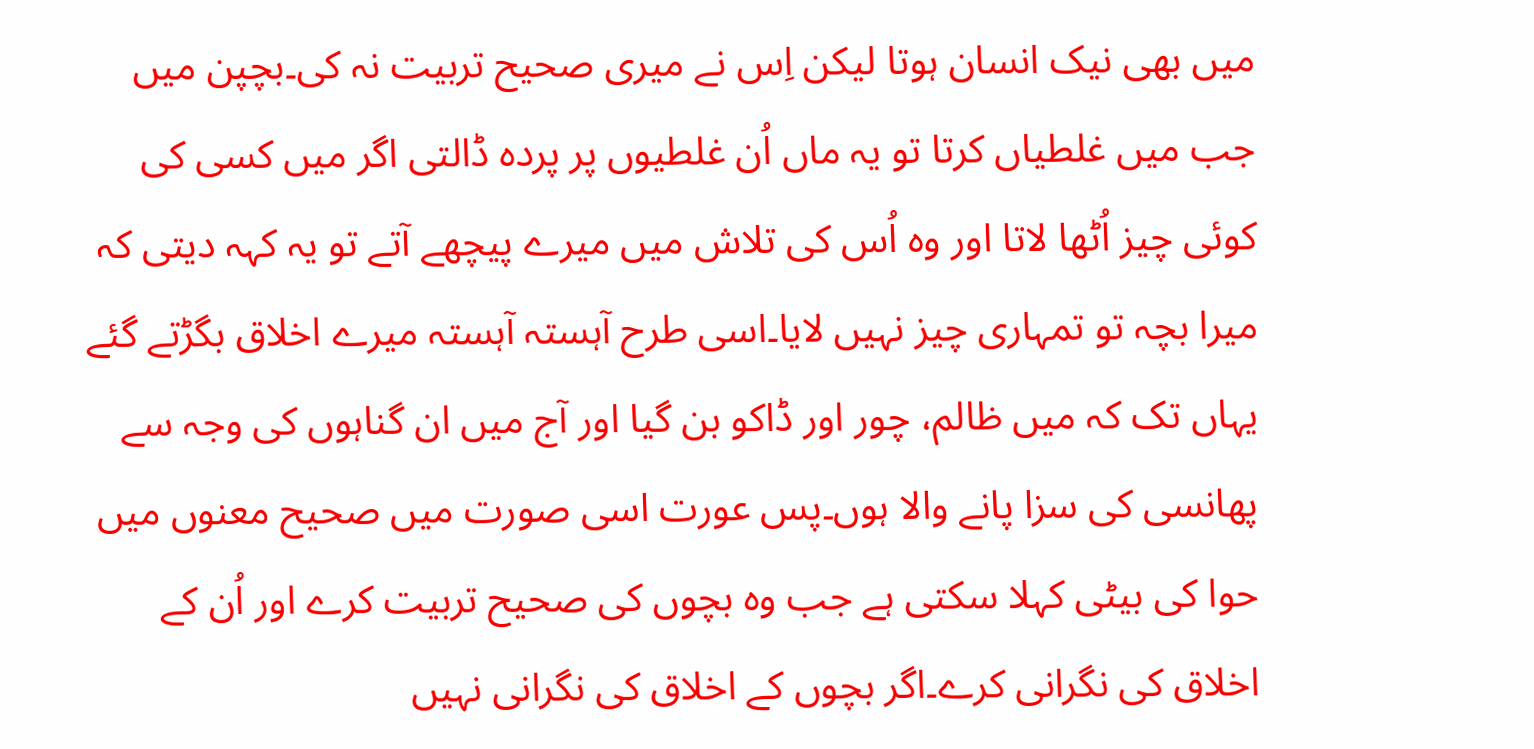میں بھی نیک انسان ہوتا لیکن اِس نے میری صحیح تربیت نہ کی۔بچپن میں جب میں غلطیاں کرتا تو یہ ماں اُن غلطیوں پر پردہ ڈالتی اگر میں کسی کی کوئی چیز اُٹھا لاتا اور وہ اُس کی تلاش میں میرے پیچھے آتے تو یہ کہہ دیتی کہ میرا بچہ تو تمہاری چیز نہیں لایا۔اسی طرح آہستہ آہستہ میرے اخلاق بگڑتے گئے یہاں تک کہ میں ظالم، چور اور ڈاکو بن گیا اور آج میں ان گناہوں کی وجہ سے پھانسی کی سزا پانے والا ہوں۔پس عورت اسی صورت میں صحیح معنوں میں حوا کی بیٹی کہلا سکتی ہے جب وہ بچوں کی صحیح تربیت کرے اور اُن کے اخلاق کی نگرانی کرے۔اگر بچوں کے اخلاق کی نگرانی نہیں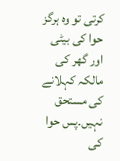کرتی تو وہ ہرگز حوا کی بیٹی اور گھر کی مالکہ کہلانے کی مستحق نہیں۔پس حوا کی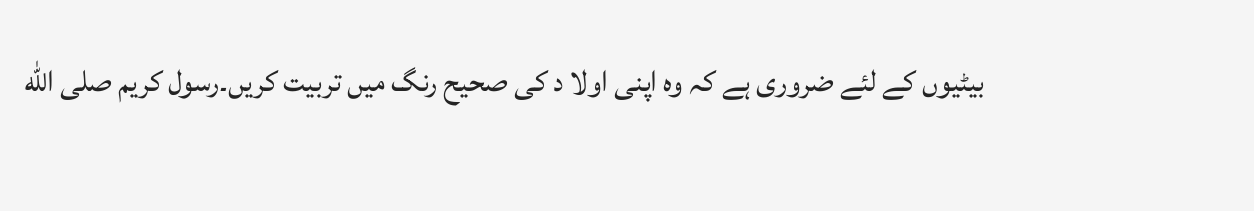بیٹیوں کے لئے ضروری ہے کہ وہ اپنی اولا د کی صحیح رنگ میں تربیت کریں۔رسول کریم صلى الله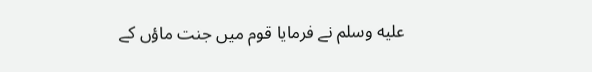عليه وسلم نے فرمایا قوم میں جنت ماؤں کے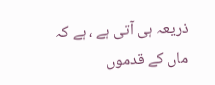ذریعہ ہی آتی ہے ، ہے کہ ماں کے قدموں